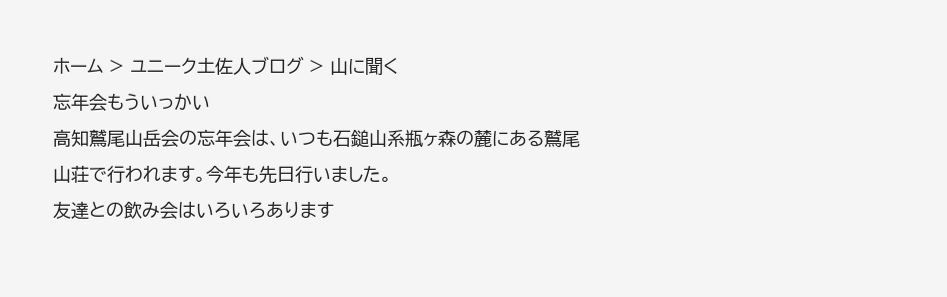ホーム > ユニーク土佐人ブログ > 山に聞く
忘年会もういっかい
高知鷲尾山岳会の忘年会は、いつも石鎚山系瓶ヶ森の麓にある鷲尾山荘で行われます。今年も先日行いました。
友達との飲み会はいろいろあります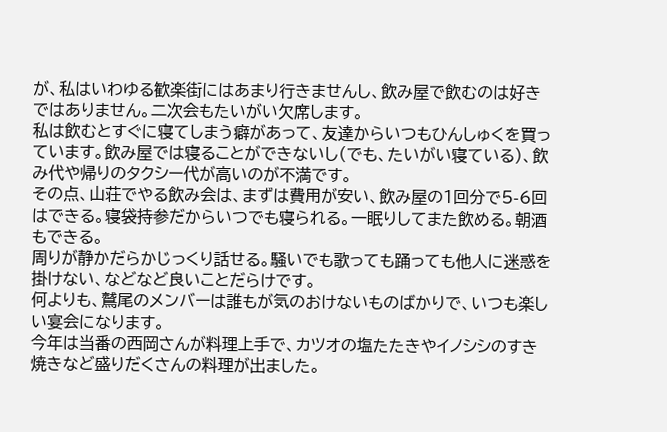が、私はいわゆる歓楽街にはあまり行きませんし、飲み屋で飲むのは好きではありません。二次会もたいがい欠席します。
私は飲むとすぐに寝てしまう癖があって、友達からいつもひんしゅくを買っています。飲み屋では寝ることができないし(でも、たいがい寝ている)、飲み代や帰りのタクシー代が高いのが不満です。
その点、山荘でやる飲み会は、まずは費用が安い、飲み屋の1回分で5-6回はできる。寝袋持参だからいつでも寝られる。一眠りしてまた飲める。朝酒もできる。
周りが静かだらかじっくり話せる。騒いでも歌っても踊っても他人に迷惑を掛けない、などなど良いことだらけです。
何よりも、鷲尾のメンバーは誰もが気のおけないものばかりで、いつも楽しい宴会になります。
今年は当番の西岡さんが料理上手で、カツオの塩たたきやイノシシのすき焼きなど盛りだくさんの料理が出ました。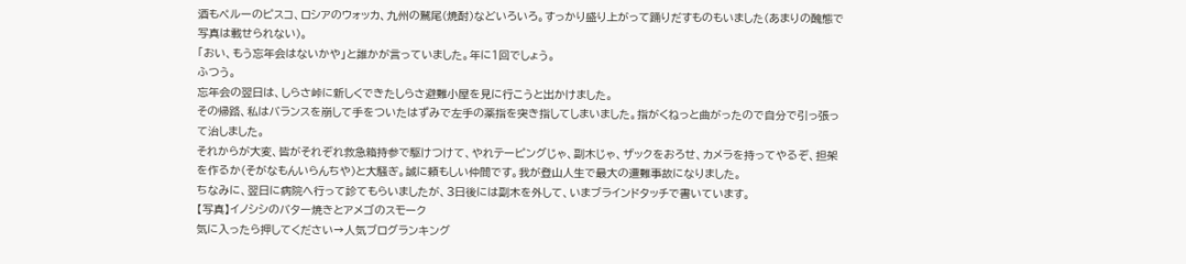酒もペルーのピスコ、ロシアのウォッカ、九州の鷲尾(焼酎)などいろいろ。すっかり盛り上がって踊りだすものもいました(あまりの醜態で写真は載せられない)。
「おい、もう忘年会はないかや」と誰かが言っていました。年に1回でしょう。
ふつう。
忘年会の翌日は、しらさ峠に新しくできたしらさ避難小屋を見に行こうと出かけました。
その帰路、私はバランスを崩して手をついたはずみで左手の薬指を突き指してしまいました。指がくねっと曲がったので自分で引っ張って治しました。
それからが大変、皆がそれぞれ救急箱持参で駆けつけて、やれテーピングじゃ、副木じゃ、ザックをおろせ、カメラを持ってやるぞ、担架を作るか(そがなもんいらんちや)と大騒ぎ。誠に頼もしい仲間です。我が登山人生で最大の遭難事故になりました。
ちなみに、翌日に病院へ行って診てもらいましたが、3日後には副木を外して、いまブラインドタッチで書いています。
【写真】イノシシのバター焼きとアメゴのスモーク
気に入ったら押してください→人気ブログランキング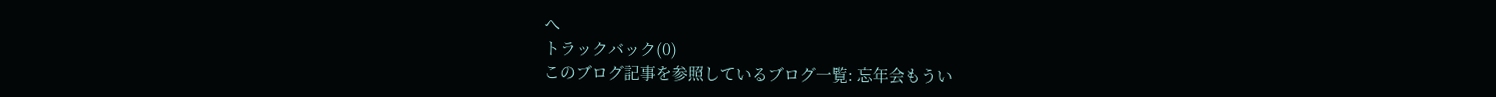へ
トラックバック(0)
このブログ記事を参照しているブログ一覧: 忘年会もうい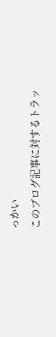っかい
このブログ記事に対するトラッ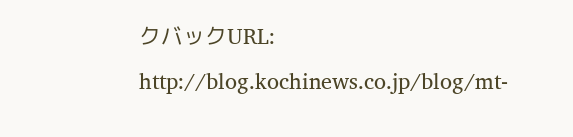クバックURL: http://blog.kochinews.co.jp/blog/mt-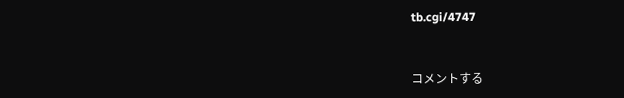tb.cgi/4747


コメントする